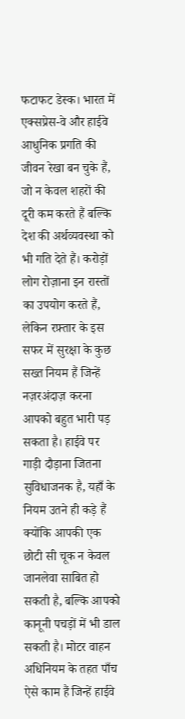फटाफट डेस्क। भारत में एक्सप्रेस-वे और हाईवे आधुनिक प्रगति की जीवन रेखा बन चुके हैं, जो न केवल शहरों की दूरी कम करते हैं बल्कि देश की अर्थव्यवस्था को भी गति देते हैं। करोड़ों लोग रोज़ाना इन रास्तों का उपयोग करते हैं, लेकिन रफ़्तार के इस सफर में सुरक्षा के कुछ सख्त नियम हैं जिन्हें नज़रअंदाज़ करना आपको बहुत भारी पड़ सकता है। हाईवे पर गाड़ी दौड़ाना जितना सुविधाजनक है, यहाँ के नियम उतने ही कड़े हैं क्योंकि आपकी एक छोटी सी चूक न केवल जानलेवा साबित हो सकती है, बल्कि आपको कानूनी पचड़ों में भी डाल सकती है। मोटर वाहन अधिनियम के तहत पाँच ऐसे काम हैं जिन्हें हाईवे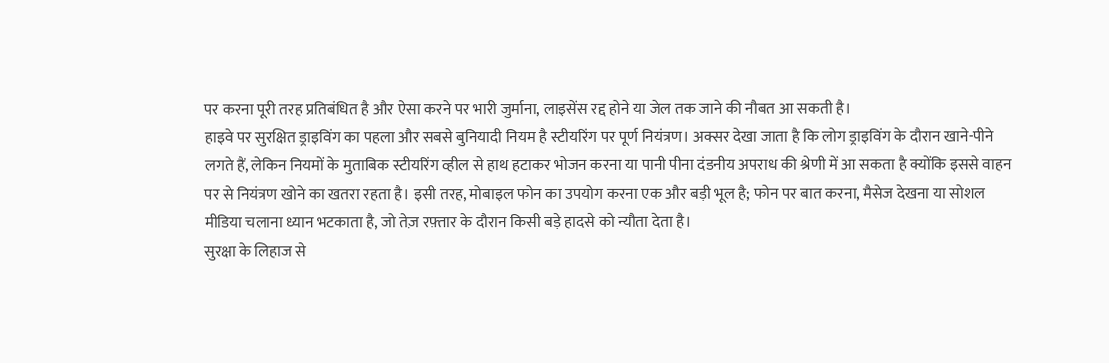पर करना पूरी तरह प्रतिबंधित है और ऐसा करने पर भारी जुर्माना, लाइसेंस रद्द होने या जेल तक जाने की नौबत आ सकती है।
हाइवे पर सुरक्षित ड्राइविंग का पहला और सबसे बुनियादी नियम है स्टीयरिंग पर पूर्ण नियंत्रण। अक्सर देखा जाता है कि लोग ड्राइविंग के दौरान खाने-पीने लगते हैं, लेकिन नियमों के मुताबिक स्टीयरिंग व्हील से हाथ हटाकर भोजन करना या पानी पीना दंडनीय अपराध की श्रेणी में आ सकता है क्योंकि इससे वाहन पर से नियंत्रण खोने का खतरा रहता है। इसी तरह, मोबाइल फोन का उपयोग करना एक और बड़ी भूल है; फोन पर बात करना, मैसेज देखना या सोशल मीडिया चलाना ध्यान भटकाता है, जो तेज़ रफ़्तार के दौरान किसी बड़े हादसे को न्यौता देता है।
सुरक्षा के लिहाज से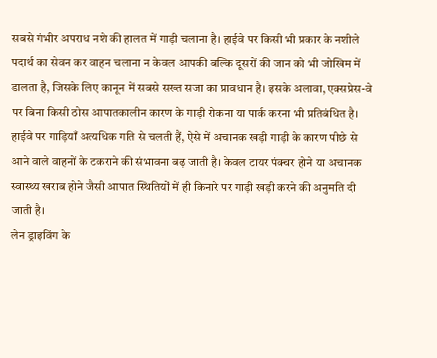सबसे गंभीर अपराध नशे की हालत में गाड़ी चलाना है। हाईवे पर किसी भी प्रकार के नशीले पदार्थ का सेवन कर वाहन चलाना न केवल आपकी बल्कि दूसरों की जान को भी जोखिम में डालता है, जिसके लिए कानून में सबसे सख्त सजा का प्रावधान है। इसके अलावा, एक्सप्रेस-वे पर बिना किसी ठोस आपातकालीन कारण के गाड़ी रोकना या पार्क करना भी प्रतिबंधित है। हाईवे पर गाड़ियाँ अत्यधिक गति से चलती हैं, ऐसे में अचानक खड़ी गाड़ी के कारण पीछे से आने वाले वाहनों के टकराने की संभावना बढ़ जाती है। केवल टायर पंक्चर होने या अचानक स्वास्थ्य खराब होने जैसी आपात स्थितियों में ही किनारे पर गाड़ी खड़ी करने की अनुमति दी जाती है।
लेन ड्राइविंग के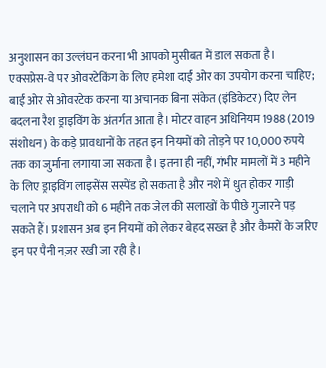अनुशासन का उल्लंघन करना भी आपको मुसीबत में डाल सकता है। एक्सप्रेस-वे पर ओवरटेकिंग के लिए हमेशा दाईं ओर का उपयोग करना चाहिए; बाईं ओर से ओवरटेक करना या अचानक बिना संकेत (इंडिकेटर) दिए लेन बदलना रैश ड्राइविंग के अंतर्गत आता है। मोटर वाहन अधिनियम 1988 (2019 संशोधन) के कड़े प्रावधानों के तहत इन नियमों को तोड़ने पर 10,000 रुपये तक का जुर्माना लगाया जा सकता है। इतना ही नहीं, गंभीर मामलों में 3 महीने के लिए ड्राइविंग लाइसेंस सस्पेंड हो सकता है और नशे में धुत होकर गाड़ी चलाने पर अपराधी को 6 महीने तक जेल की सलाखों के पीछे गुजारने पड़ सकते हैं। प्रशासन अब इन नियमों को लेकर बेहद सख्त है और कैमरों के जरिए इन पर पैनी नज़र रखी जा रही है।